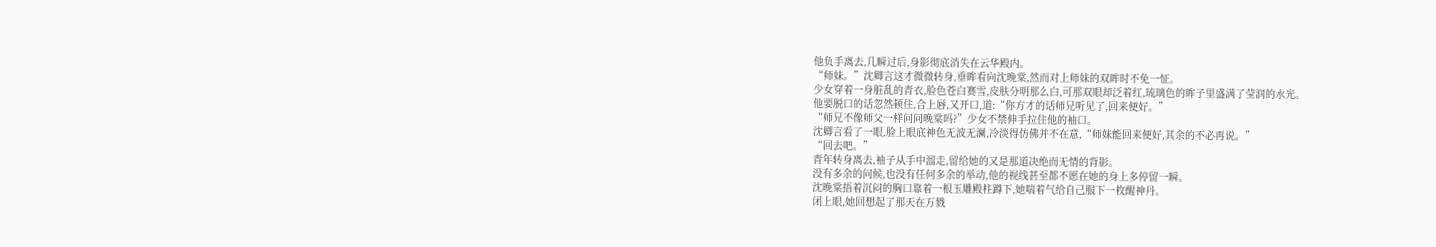他负手离去,几瞬过后,身影彻底消失在云华殿内。
“师妹。”沈卿言这才微微转身,垂眸看向沈晚棠,然而对上师妹的双眸时不免一怔。
少女穿着一身脏乱的青衣,脸色苍白赛雪,皮肤分明那么白,可那双眼却泛着红,琉璃色的眸子里盛满了莹润的水光。
他要脱口的话忽然顿住,合上唇,又开口,道:“你方才的话师兄听见了,回来便好。”
“师兄不像师父一样问问晚棠吗?”少女不禁伸手拉住他的袖口。
沈卿言看了一眼,脸上眼底神色无波无澜,冷淡得仿佛并不在意,“师妹能回来便好,其余的不必再说。”
“回去吧。”
青年转身离去,袖子从手中溜走,留给她的又是那道决绝而无情的背影。
没有多余的问候,也没有任何多余的举动,他的视线甚至都不愿在她的身上多停留一瞬。
沈晚棠捂着沉闷的胸口靠着一根玉雕殿柱蹲下,她喘着气给自己服下一枚醒神丹。
闭上眼,她回想起了那天在万戮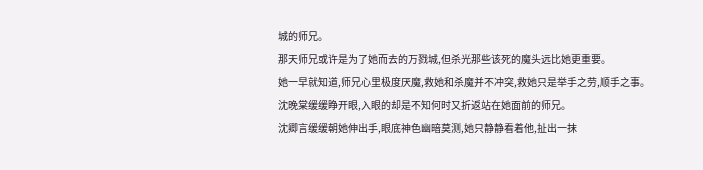城的师兄。
那天师兄或许是为了她而去的万戮城,但杀光那些该死的魔头远比她更重要。
她一早就知道,师兄心里极度厌魔,救她和杀魔并不冲突,救她只是举手之劳,顺手之事。
沈晚棠缓缓睁开眼,入眼的却是不知何时又折返站在她面前的师兄。
沈卿言缓缓朝她伸出手,眼底神色幽暗莫测,她只静静看着他,扯出一抹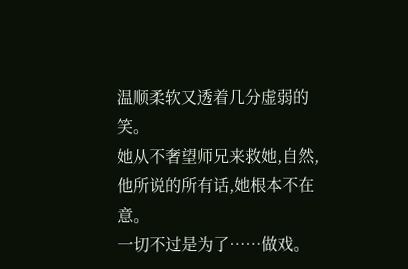温顺柔软又透着几分虚弱的笑。
她从不奢望师兄来救她,自然,他所说的所有话,她根本不在意。
一切不过是为了……做戏。